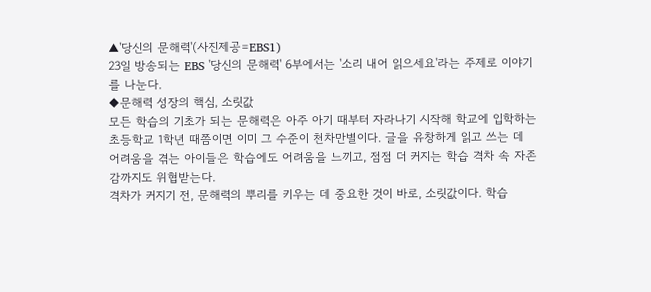▲'당신의 문해력'(사진제공=EBS1)
23일 방송되는 EBS '당신의 문해력' 6부에서는 '소리 내어 읽으세요'라는 주제로 이야기를 나눈다.
◆문해력 성장의 핵심, 소릿값
모든 학습의 기초가 되는 문해력은 아주 아기 때부터 자라나기 시작해 학교에 입학하는 초등학교 1학년 때쯤이면 이미 그 수준이 천차만별이다. 글을 유창하게 읽고 쓰는 데 어려움을 겪는 아이들은 학습에도 어려움을 느끼고, 점점 더 커지는 학습 격차 속 자존감까지도 위협받는다.
격차가 커지기 전, 문해력의 뿌리를 키우는 데 중요한 것이 바로, 소릿값이다. 학습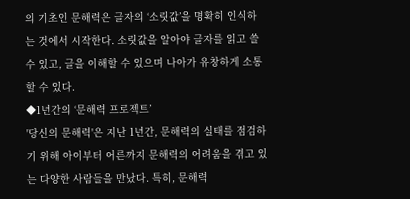의 기초인 문해력은 글자의 ‘소릿값’을 명확히 인식하는 것에서 시작한다. 소릿값을 알아야 글자를 읽고 쓸 수 있고, 글을 이해할 수 있으며 나아가 유창하게 소통할 수 있다.
◆1년간의 ‘문해력 프로젝트’
'당신의 문해력'은 지난 1년간, 문해력의 실태를 점검하기 위해 아이부터 어른까지 문해력의 어려움을 겪고 있는 다양한 사람들을 만났다. 특히, 문해력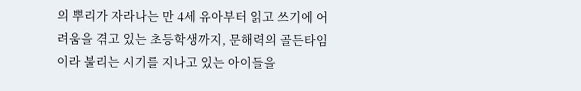의 뿌리가 자라나는 만 4세 유아부터 읽고 쓰기에 어려움을 겪고 있는 초등학생까지, 문해력의 골든타임이라 불리는 시기를 지나고 있는 아이들을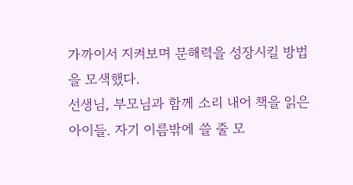가까이서 지켜보며 문해력을 성장시킬 방법을 모색했다.
선생님, 부모님과 함께 소리 내어 책을 읽은 아이들. 자기 이름밖에 쓸 줄 모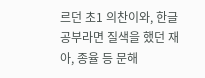르던 초1 의찬이와, 한글 공부라면 질색을 했던 재아, 종율 등 문해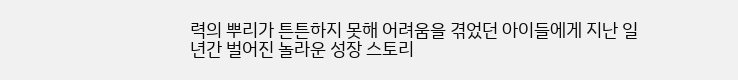력의 뿌리가 튼튼하지 못해 어려움을 겪었던 아이들에게 지난 일 년간 벌어진 놀라운 성장 스토리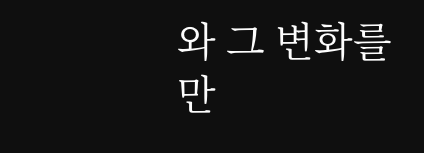와 그 변화를 만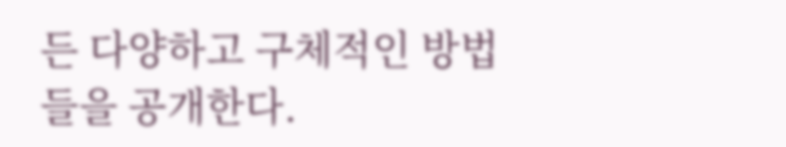든 다양하고 구체적인 방법들을 공개한다.